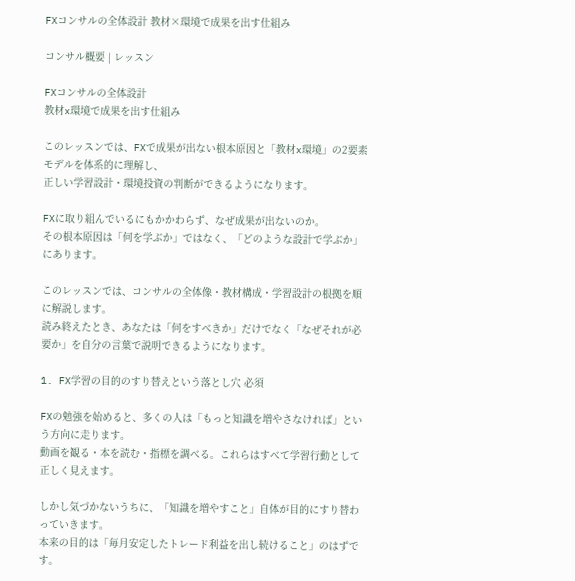FXコンサルの全体設計 教材×環境で成果を出す仕組み

コンサル概要 | レッスン

FXコンサルの全体設計
教材x環境で成果を出す仕組み

このレッスンでは、FXで成果が出ない根本原因と「教材x環境」の2要素モデルを体系的に理解し、
正しい学習設計・環境投資の判断ができるようになります。

FXに取り組んでいるにもかかわらず、なぜ成果が出ないのか。
その根本原因は「何を学ぶか」ではなく、「どのような設計で学ぶか」にあります。

このレッスンでは、コンサルの全体像・教材構成・学習設計の根拠を順に解説します。
読み終えたとき、あなたは「何をすべきか」だけでなく「なぜそれが必要か」を自分の言葉で説明できるようになります。

1. FX学習の目的のすり替えという落とし穴 必須

FXの勉強を始めると、多くの人は「もっと知識を増やさなければ」という方向に走ります。
動画を観る・本を読む・指標を調べる。これらはすべて学習行動として正しく見えます。

しかし気づかないうちに、「知識を増やすこと」自体が目的にすり替わっていきます。
本来の目的は「毎月安定したトレード利益を出し続けること」のはずです。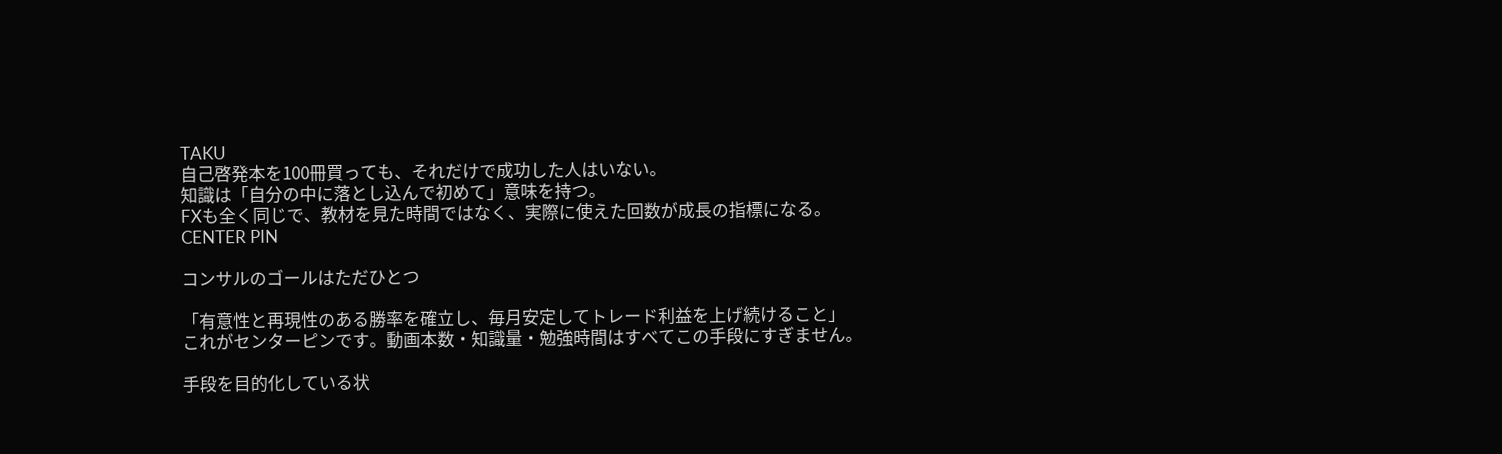TAKU
自己啓発本を100冊買っても、それだけで成功した人はいない。
知識は「自分の中に落とし込んで初めて」意味を持つ。
FXも全く同じで、教材を見た時間ではなく、実際に使えた回数が成長の指標になる。
CENTER PIN

コンサルのゴールはただひとつ

「有意性と再現性のある勝率を確立し、毎月安定してトレード利益を上げ続けること」
これがセンターピンです。動画本数・知識量・勉強時間はすべてこの手段にすぎません。

手段を目的化している状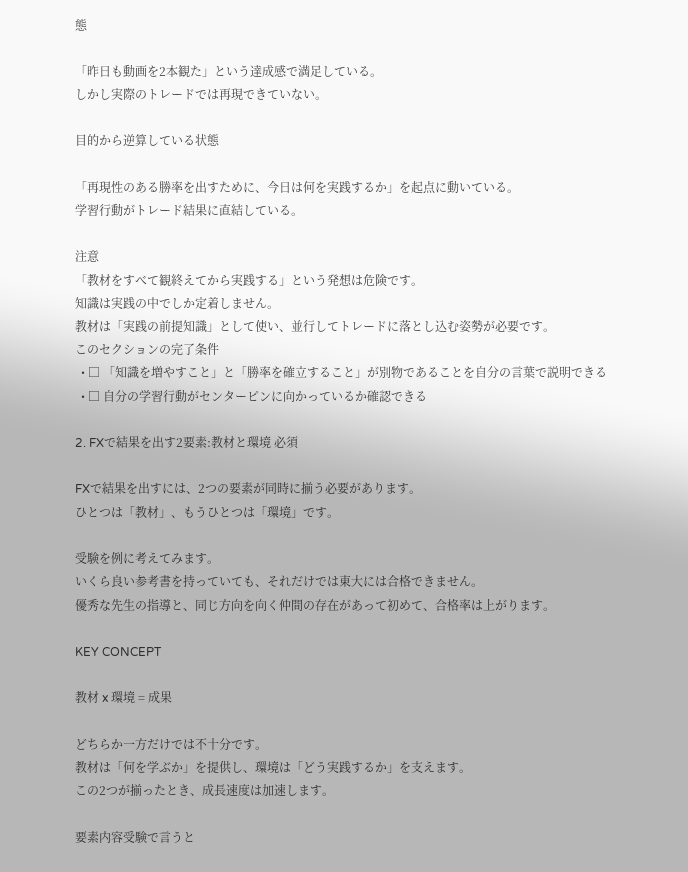態

「昨日も動画を2本観た」という達成感で満足している。
しかし実際のトレードでは再現できていない。

目的から逆算している状態

「再現性のある勝率を出すために、今日は何を実践するか」を起点に動いている。
学習行動がトレード結果に直結している。

注意
「教材をすべて観終えてから実践する」という発想は危険です。
知識は実践の中でしか定着しません。
教材は「実践の前提知識」として使い、並行してトレードに落とし込む姿勢が必要です。
このセクションの完了条件
  • □ 「知識を増やすこと」と「勝率を確立すること」が別物であることを自分の言葉で説明できる
  • □ 自分の学習行動がセンターピンに向かっているか確認できる

2. FXで結果を出す2要素:教材と環境 必須

FXで結果を出すには、2つの要素が同時に揃う必要があります。
ひとつは「教材」、もうひとつは「環境」です。

受験を例に考えてみます。
いくら良い参考書を持っていても、それだけでは東大には合格できません。
優秀な先生の指導と、同じ方向を向く仲間の存在があって初めて、合格率は上がります。

KEY CONCEPT

教材 x 環境 = 成果

どちらか一方だけでは不十分です。
教材は「何を学ぶか」を提供し、環境は「どう実践するか」を支えます。
この2つが揃ったとき、成長速度は加速します。

要素内容受験で言うと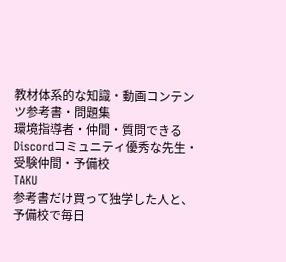教材体系的な知識・動画コンテンツ参考書・問題集
環境指導者・仲間・質問できるDiscordコミュニティ優秀な先生・受験仲間・予備校
TAKU
参考書だけ買って独学した人と、予備校で毎日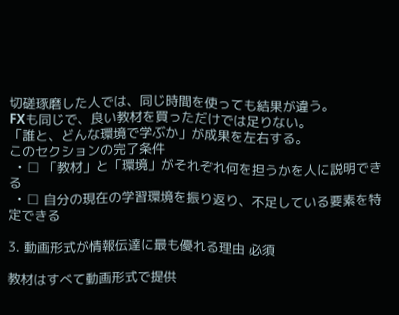切磋琢磨した人では、同じ時間を使っても結果が違う。
FXも同じで、良い教材を買っただけでは足りない。
「誰と、どんな環境で学ぶか」が成果を左右する。
このセクションの完了条件
  • □ 「教材」と「環境」がそれぞれ何を担うかを人に説明できる
  • □ 自分の現在の学習環境を振り返り、不足している要素を特定できる

3. 動画形式が情報伝達に最も優れる理由 必須

教材はすべて動画形式で提供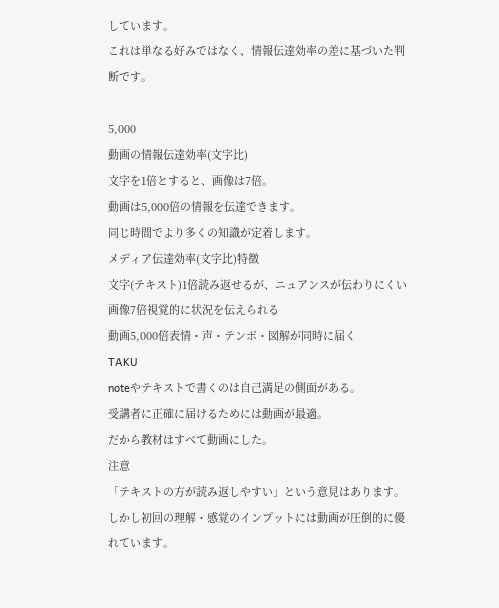しています。
これは単なる好みではなく、情報伝達効率の差に基づいた判断です。

5,000
動画の情報伝達効率(文字比)
文字を1倍とすると、画像は7倍。
動画は5,000倍の情報を伝達できます。
同じ時間でより多くの知識が定着します。
メディア伝達効率(文字比)特徴
文字(テキスト)1倍読み返せるが、ニュアンスが伝わりにくい
画像7倍視覚的に状況を伝えられる
動画5,000倍表情・声・テンポ・図解が同時に届く
TAKU
noteやテキストで書くのは自己満足の側面がある。
受講者に正確に届けるためには動画が最適。
だから教材はすべて動画にした。
注意
「テキストの方が読み返しやすい」という意見はあります。
しかし初回の理解・感覚のインプットには動画が圧倒的に優れています。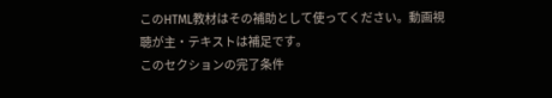このHTML教材はその補助として使ってください。動画視聴が主・テキストは補足です。
このセクションの完了条件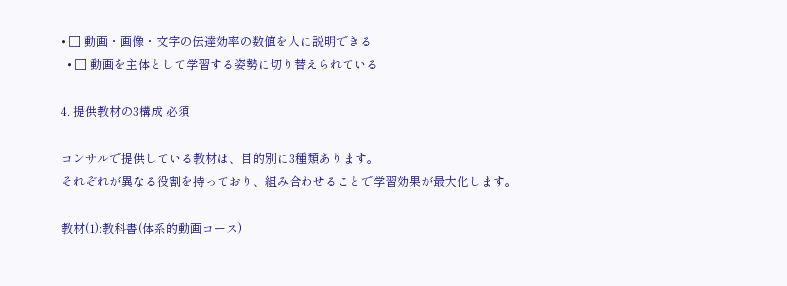• □ 動画・画像・文字の伝達効率の数値を人に説明できる
  • □ 動画を主体として学習する姿勢に切り替えられている

4. 提供教材の3構成 必須

コンサルで提供している教材は、目的別に3種類あります。
それぞれが異なる役割を持っており、組み合わせることで学習効果が最大化します。

教材(1):教科書(体系的動画コース)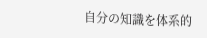自分の知識を体系的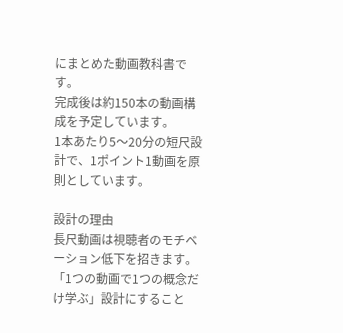にまとめた動画教科書です。
完成後は約150本の動画構成を予定しています。
1本あたり5〜20分の短尺設計で、1ポイント1動画を原則としています。

設計の理由
長尺動画は視聴者のモチベーション低下を招きます。
「1つの動画で1つの概念だけ学ぶ」設計にすること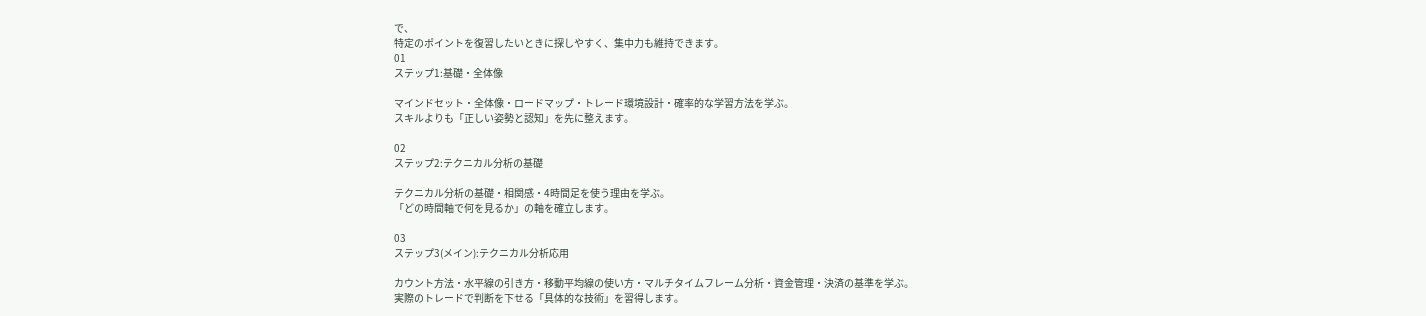で、
特定のポイントを復習したいときに探しやすく、集中力も維持できます。
01
ステップ1:基礎・全体像

マインドセット・全体像・ロードマップ・トレード環境設計・確率的な学習方法を学ぶ。
スキルよりも「正しい姿勢と認知」を先に整えます。

02
ステップ2:テクニカル分析の基礎

テクニカル分析の基礎・相関感・4時間足を使う理由を学ぶ。
「どの時間軸で何を見るか」の軸を確立します。

03
ステップ3(メイン):テクニカル分析応用

カウント方法・水平線の引き方・移動平均線の使い方・マルチタイムフレーム分析・資金管理・決済の基準を学ぶ。
実際のトレードで判断を下せる「具体的な技術」を習得します。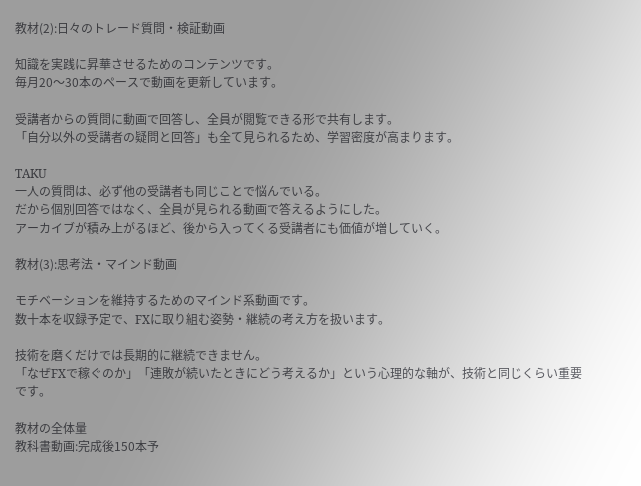教材(2):日々のトレード質問・検証動画

知識を実践に昇華させるためのコンテンツです。
毎月20〜30本のペースで動画を更新しています。

受講者からの質問に動画で回答し、全員が閲覧できる形で共有します。
「自分以外の受講者の疑問と回答」も全て見られるため、学習密度が高まります。

TAKU
一人の質問は、必ず他の受講者も同じことで悩んでいる。
だから個別回答ではなく、全員が見られる動画で答えるようにした。
アーカイブが積み上がるほど、後から入ってくる受講者にも価値が増していく。

教材(3):思考法・マインド動画

モチベーションを維持するためのマインド系動画です。
数十本を収録予定で、FXに取り組む姿勢・継続の考え方を扱います。

技術を磨くだけでは長期的に継続できません。
「なぜFXで稼ぐのか」「連敗が続いたときにどう考えるか」という心理的な軸が、技術と同じくらい重要です。

教材の全体量
教科書動画:完成後150本予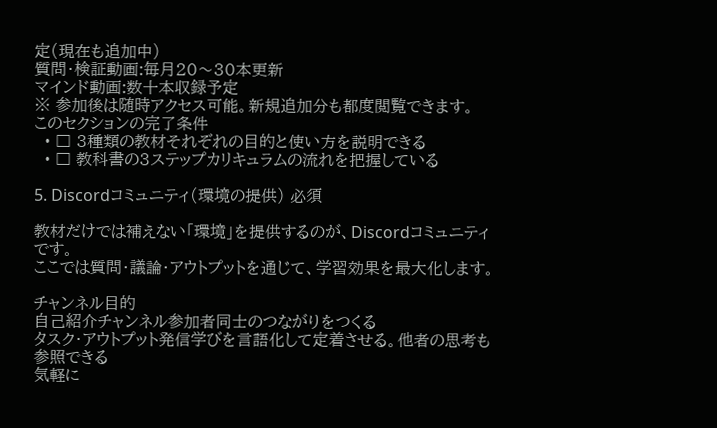定(現在も追加中)
質問・検証動画:毎月20〜30本更新
マインド動画:数十本収録予定
※ 参加後は随時アクセス可能。新規追加分も都度閲覧できます。
このセクションの完了条件
  • □ 3種類の教材それぞれの目的と使い方を説明できる
  • □ 教科書の3ステップカリキュラムの流れを把握している

5. Discordコミュニティ(環境の提供) 必須

教材だけでは補えない「環境」を提供するのが、Discordコミュニティです。
ここでは質問・議論・アウトプットを通じて、学習効果を最大化します。

チャンネル目的
自己紹介チャンネル参加者同士のつながりをつくる
タスク・アウトプット発信学びを言語化して定着させる。他者の思考も参照できる
気軽に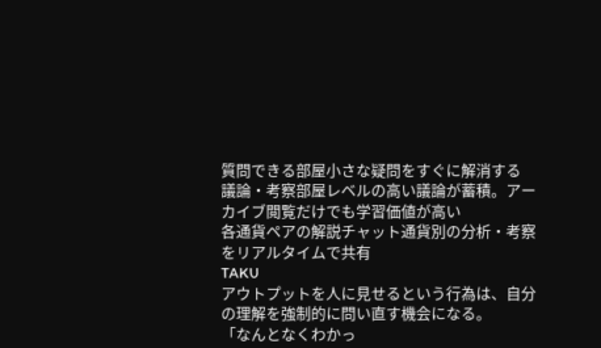質問できる部屋小さな疑問をすぐに解消する
議論・考察部屋レベルの高い議論が蓄積。アーカイブ閲覧だけでも学習価値が高い
各通貨ペアの解説チャット通貨別の分析・考察をリアルタイムで共有
TAKU
アウトプットを人に見せるという行為は、自分の理解を強制的に問い直す機会になる。
「なんとなくわかっ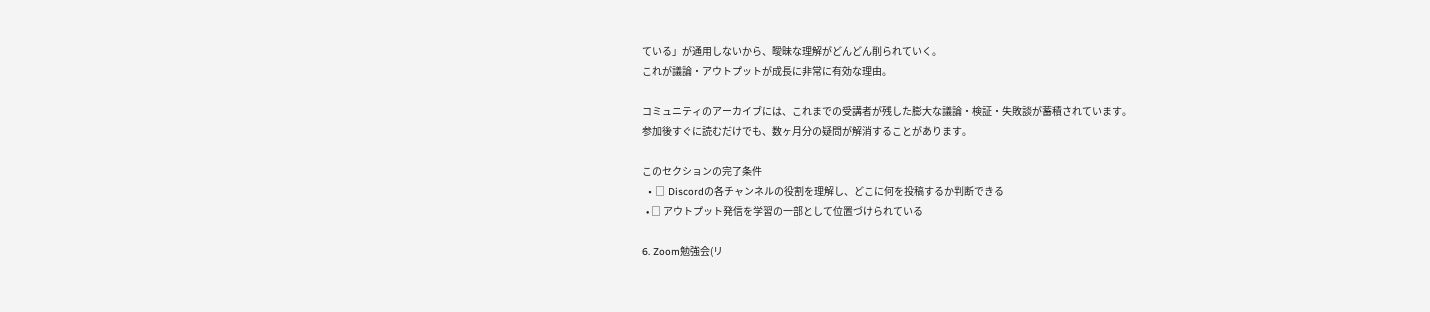ている」が通用しないから、曖昧な理解がどんどん削られていく。
これが議論・アウトプットが成長に非常に有効な理由。

コミュニティのアーカイブには、これまでの受講者が残した膨大な議論・検証・失敗談が蓄積されています。
参加後すぐに読むだけでも、数ヶ月分の疑問が解消することがあります。

このセクションの完了条件
  • □ Discordの各チャンネルの役割を理解し、どこに何を投稿するか判断できる
  • □ アウトプット発信を学習の一部として位置づけられている

6. Zoom勉強会(リ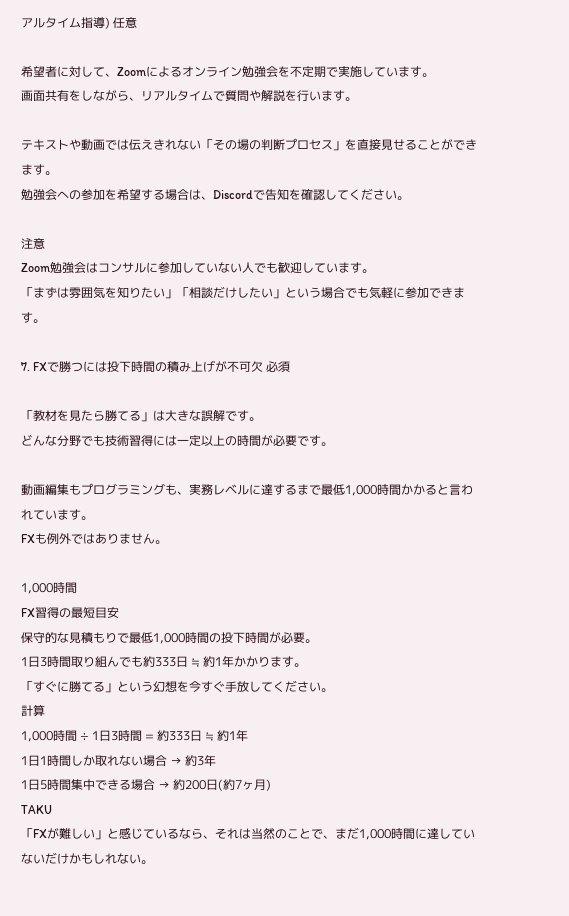アルタイム指導) 任意

希望者に対して、Zoomによるオンライン勉強会を不定期で実施しています。
画面共有をしながら、リアルタイムで質問や解説を行います。

テキストや動画では伝えきれない「その場の判断プロセス」を直接見せることができます。
勉強会への参加を希望する場合は、Discordで告知を確認してください。

注意
Zoom勉強会はコンサルに参加していない人でも歓迎しています。
「まずは雰囲気を知りたい」「相談だけしたい」という場合でも気軽に参加できます。

7. FXで勝つには投下時間の積み上げが不可欠 必須

「教材を見たら勝てる」は大きな誤解です。
どんな分野でも技術習得には一定以上の時間が必要です。

動画編集もプログラミングも、実務レベルに達するまで最低1,000時間かかると言われています。
FXも例外ではありません。

1,000時間
FX習得の最短目安
保守的な見積もりで最低1,000時間の投下時間が必要。
1日3時間取り組んでも約333日 ≒ 約1年かかります。
「すぐに勝てる」という幻想を今すぐ手放してください。
計算
1,000時間 ÷ 1日3時間 = 約333日 ≒ 約1年
1日1時間しか取れない場合 → 約3年
1日5時間集中できる場合 → 約200日(約7ヶ月)
TAKU
「FXが難しい」と感じているなら、それは当然のことで、まだ1,000時間に達していないだけかもしれない。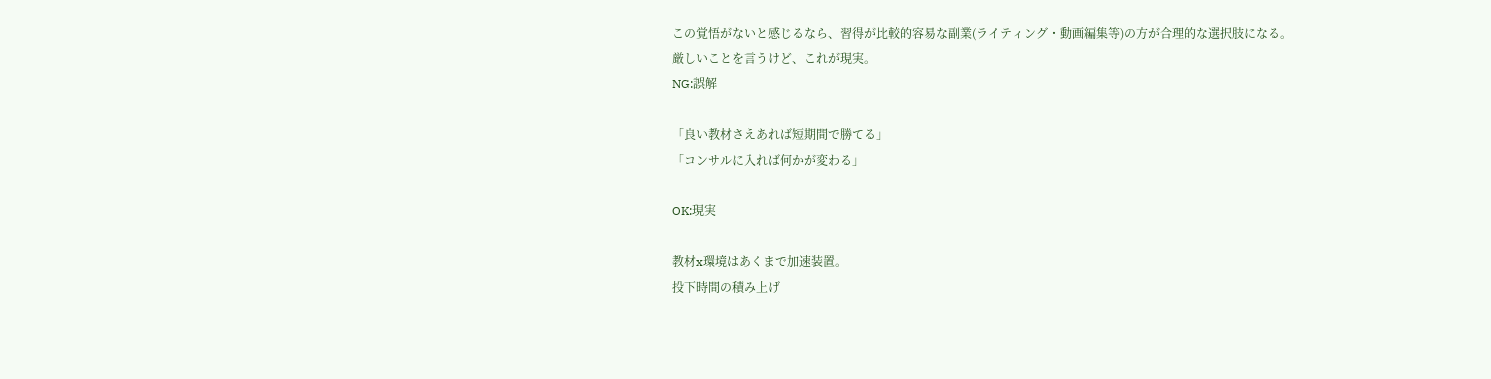この覚悟がないと感じるなら、習得が比較的容易な副業(ライティング・動画編集等)の方が合理的な選択肢になる。
厳しいことを言うけど、これが現実。
NG:誤解

「良い教材さえあれば短期間で勝てる」
「コンサルに入れば何かが変わる」

OK:現実

教材x環境はあくまで加速装置。
投下時間の積み上げ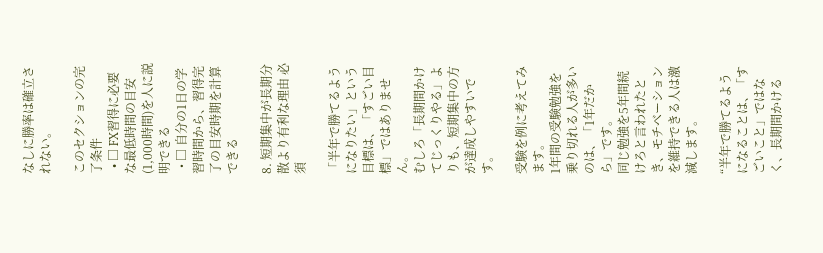なしに勝率は確立されない。

このセクションの完了条件
  • □ FX習得に必要な最低時間の目安(1,000時間)を人に説明できる
  • □ 自分の1日の学習時間から、習得完了の目安時期を計算できる

8. 短期集中が長期分散より有利な理由 必須

「半年で勝てるようになりたい」という目標は、「すごい目標」ではありません。
むしろ「長期間かけてじっくりやる」よりも、短期集中の方が達成しやすいです。

受験を例に考えてみます。
1年間の受験勉強を乗り切れる人が多いのは、「1年だから」です。
同じ勉強を5年間続けろと言われたとき、モチベーションを維持できる人は激減します。

“半年で勝てるようになることは、「すごいこと」ではなく、長期間かける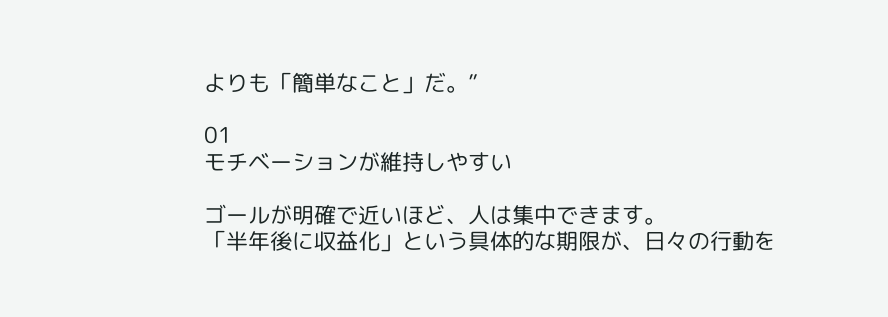よりも「簡単なこと」だ。”

01
モチベーションが維持しやすい

ゴールが明確で近いほど、人は集中できます。
「半年後に収益化」という具体的な期限が、日々の行動を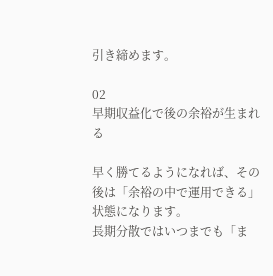引き締めます。

02
早期収益化で後の余裕が生まれる

早く勝てるようになれば、その後は「余裕の中で運用できる」状態になります。
長期分散ではいつまでも「ま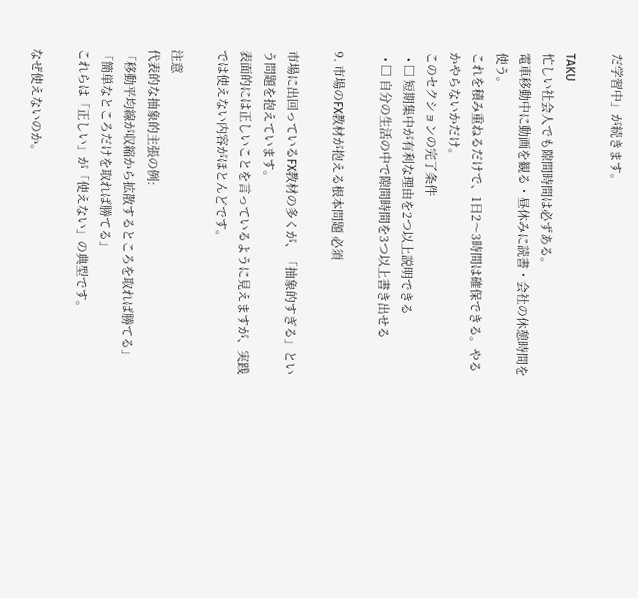だ学習中」が続きます。

TAKU
忙しい社会人でも隙間時間は必ずある。
電車移動中に動画を観る・昼休みに読書・会社の休憩時間を使う。
これを積み重ねるだけで、1日2〜3時間は確保できる。やるかやらないかだけ。
このセクションの完了条件
  • □ 短期集中が有利な理由を2つ以上説明できる
  • □ 自分の生活の中で隙間時間を3つ以上書き出せる

9. 市場のFX教材が抱える根本問題 必須

市場に出回っているFX教材の多くが、「抽象的すぎる」という問題を抱えています。
表面的には正しいことを言っているように見えますが、実践では使えない内容がほとんどです。

注意
代表的な抽象的主張の例:
「移動平均線が収縮から拡散するところを取れば勝てる」
「簡単なところだけを取れば勝てる」
これらは「正しい」が「使えない」の典型です。

なぜ使えないのか。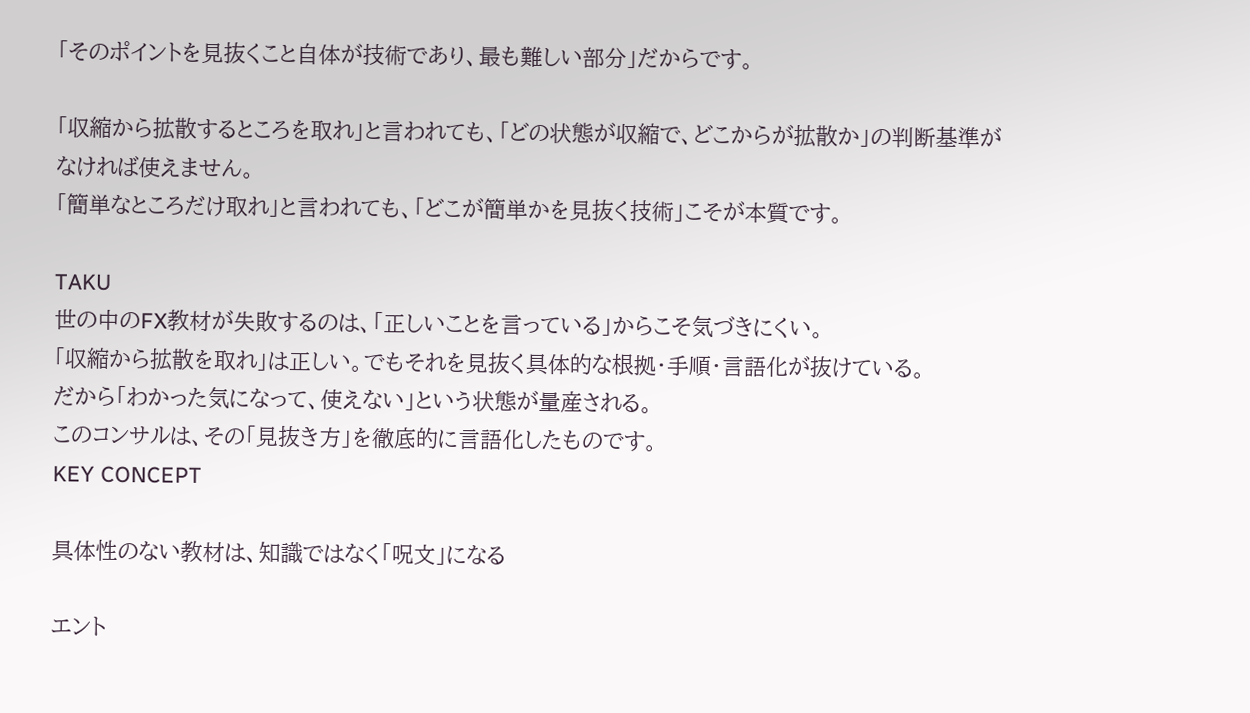「そのポイントを見抜くこと自体が技術であり、最も難しい部分」だからです。

「収縮から拡散するところを取れ」と言われても、「どの状態が収縮で、どこからが拡散か」の判断基準がなければ使えません。
「簡単なところだけ取れ」と言われても、「どこが簡単かを見抜く技術」こそが本質です。

TAKU
世の中のFX教材が失敗するのは、「正しいことを言っている」からこそ気づきにくい。
「収縮から拡散を取れ」は正しい。でもそれを見抜く具体的な根拠・手順・言語化が抜けている。
だから「わかった気になって、使えない」という状態が量産される。
このコンサルは、その「見抜き方」を徹底的に言語化したものです。
KEY CONCEPT

具体性のない教材は、知識ではなく「呪文」になる

エント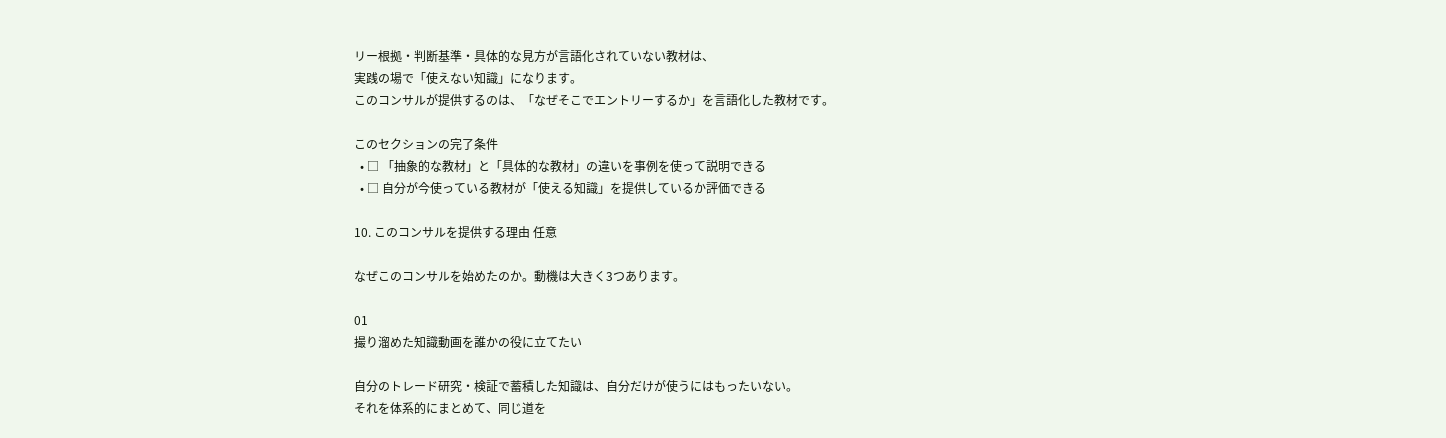リー根拠・判断基準・具体的な見方が言語化されていない教材は、
実践の場で「使えない知識」になります。
このコンサルが提供するのは、「なぜそこでエントリーするか」を言語化した教材です。

このセクションの完了条件
  • □ 「抽象的な教材」と「具体的な教材」の違いを事例を使って説明できる
  • □ 自分が今使っている教材が「使える知識」を提供しているか評価できる

10. このコンサルを提供する理由 任意

なぜこのコンサルを始めたのか。動機は大きく3つあります。

01
撮り溜めた知識動画を誰かの役に立てたい

自分のトレード研究・検証で蓄積した知識は、自分だけが使うにはもったいない。
それを体系的にまとめて、同じ道を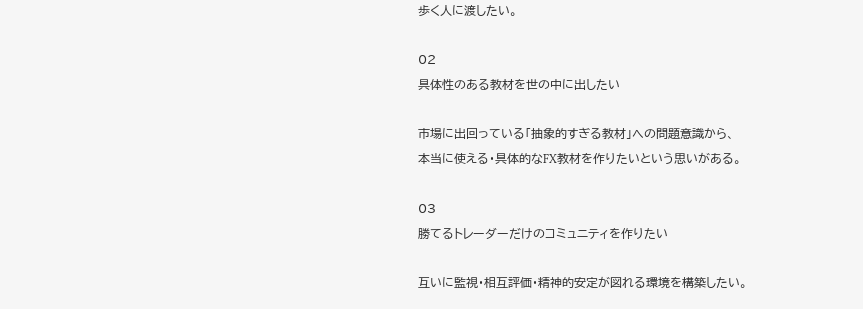歩く人に渡したい。

02
具体性のある教材を世の中に出したい

市場に出回っている「抽象的すぎる教材」への問題意識から、
本当に使える・具体的なFX教材を作りたいという思いがある。

03
勝てるトレーダーだけのコミュニティを作りたい

互いに監視・相互評価・精神的安定が図れる環境を構築したい。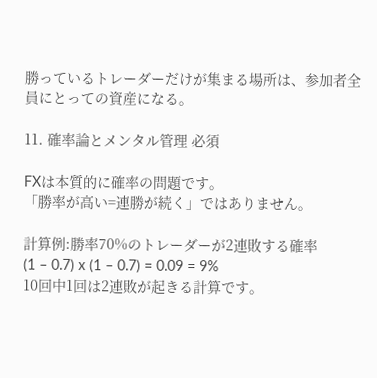勝っているトレーダーだけが集まる場所は、参加者全員にとっての資産になる。

11. 確率論とメンタル管理 必須

FXは本質的に確率の問題です。
「勝率が高い=連勝が続く」ではありません。

計算例:勝率70%のトレーダーが2連敗する確率
(1 – 0.7) x (1 – 0.7) = 0.09 = 9%
10回中1回は2連敗が起きる計算です。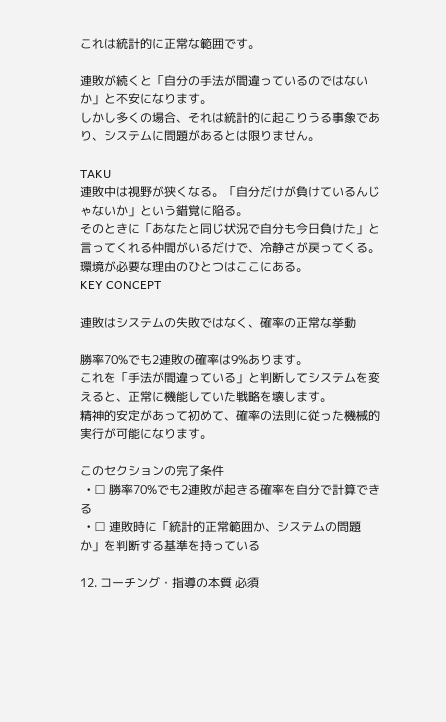これは統計的に正常な範囲です。

連敗が続くと「自分の手法が間違っているのではないか」と不安になります。
しかし多くの場合、それは統計的に起こりうる事象であり、システムに問題があるとは限りません。

TAKU
連敗中は視野が狭くなる。「自分だけが負けているんじゃないか」という錯覚に陥る。
そのときに「あなたと同じ状況で自分も今日負けた」と言ってくれる仲間がいるだけで、冷静さが戻ってくる。
環境が必要な理由のひとつはここにある。
KEY CONCEPT

連敗はシステムの失敗ではなく、確率の正常な挙動

勝率70%でも2連敗の確率は9%あります。
これを「手法が間違っている」と判断してシステムを変えると、正常に機能していた戦略を壊します。
精神的安定があって初めて、確率の法則に従った機械的実行が可能になります。

このセクションの完了条件
  • □ 勝率70%でも2連敗が起きる確率を自分で計算できる
  • □ 連敗時に「統計的正常範囲か、システムの問題か」を判断する基準を持っている

12. コーチング・指導の本質 必須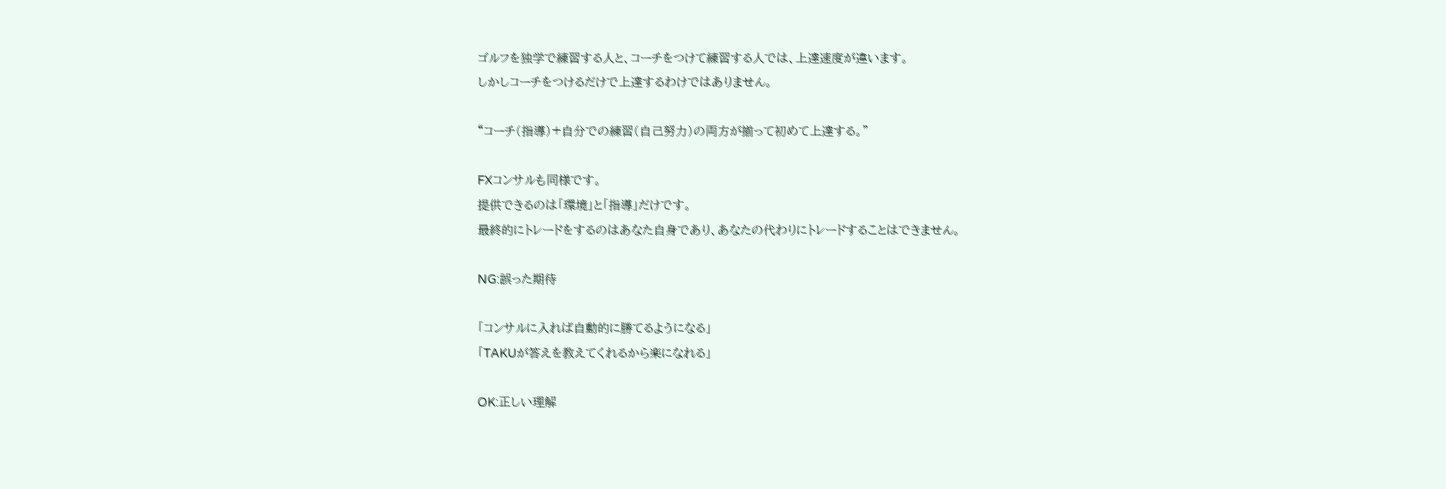ゴルフを独学で練習する人と、コーチをつけて練習する人では、上達速度が違います。
しかしコーチをつけるだけで上達するわけではありません。

“コーチ(指導)+自分での練習(自己努力)の両方が揃って初めて上達する。”

FXコンサルも同様です。
提供できるのは「環境」と「指導」だけです。
最終的にトレードをするのはあなた自身であり、あなたの代わりにトレードすることはできません。

NG:誤った期待

「コンサルに入れば自動的に勝てるようになる」
「TAKUが答えを教えてくれるから楽になれる」

OK:正しい理解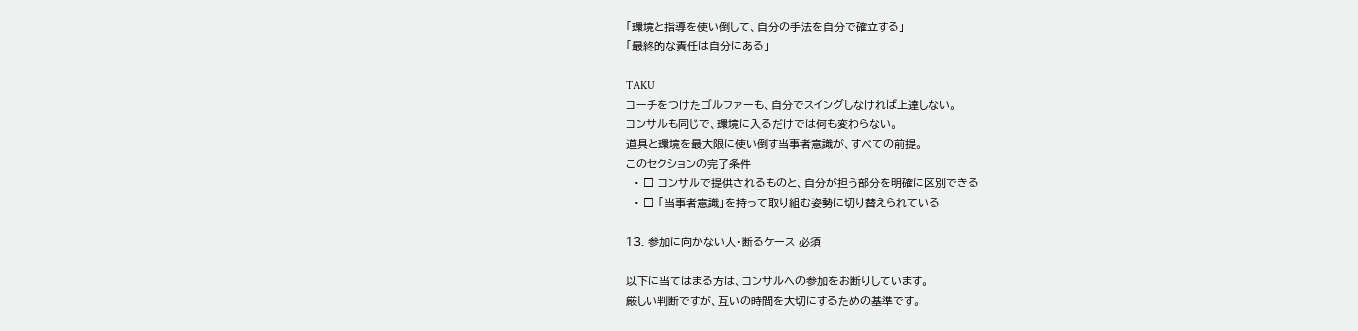「環境と指導を使い倒して、自分の手法を自分で確立する」
「最終的な責任は自分にある」

TAKU
コーチをつけたゴルファーも、自分でスイングしなければ上達しない。
コンサルも同じで、環境に入るだけでは何も変わらない。
道具と環境を最大限に使い倒す当事者意識が、すべての前提。
このセクションの完了条件
  • □ コンサルで提供されるものと、自分が担う部分を明確に区別できる
  • □ 「当事者意識」を持って取り組む姿勢に切り替えられている

13. 参加に向かない人・断るケース 必須

以下に当てはまる方は、コンサルへの参加をお断りしています。
厳しい判断ですが、互いの時間を大切にするための基準です。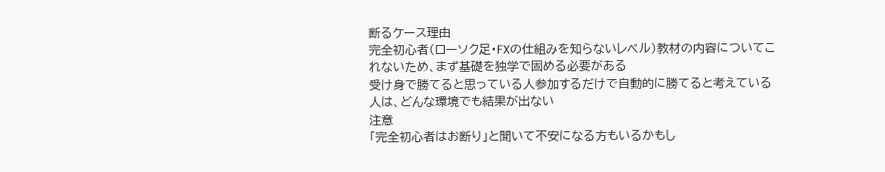断るケース理由
完全初心者(ローソク足・FXの仕組みを知らないレベル)教材の内容についてこれないため、まず基礎を独学で固める必要がある
受け身で勝てると思っている人参加するだけで自動的に勝てると考えている人は、どんな環境でも結果が出ない
注意
「完全初心者はお断り」と聞いて不安になる方もいるかもし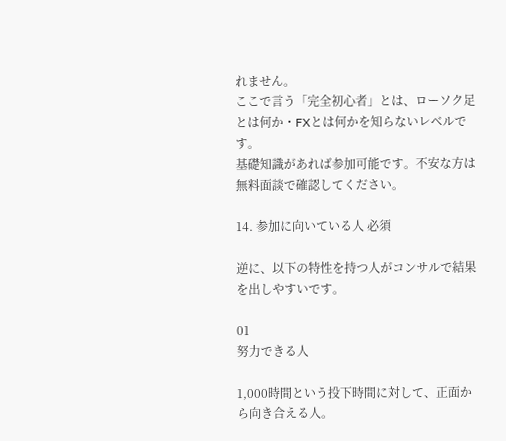れません。
ここで言う「完全初心者」とは、ローソク足とは何か・FXとは何かを知らないレベルです。
基礎知識があれば参加可能です。不安な方は無料面談で確認してください。

14. 参加に向いている人 必須

逆に、以下の特性を持つ人がコンサルで結果を出しやすいです。

01
努力できる人

1,000時間という投下時間に対して、正面から向き合える人。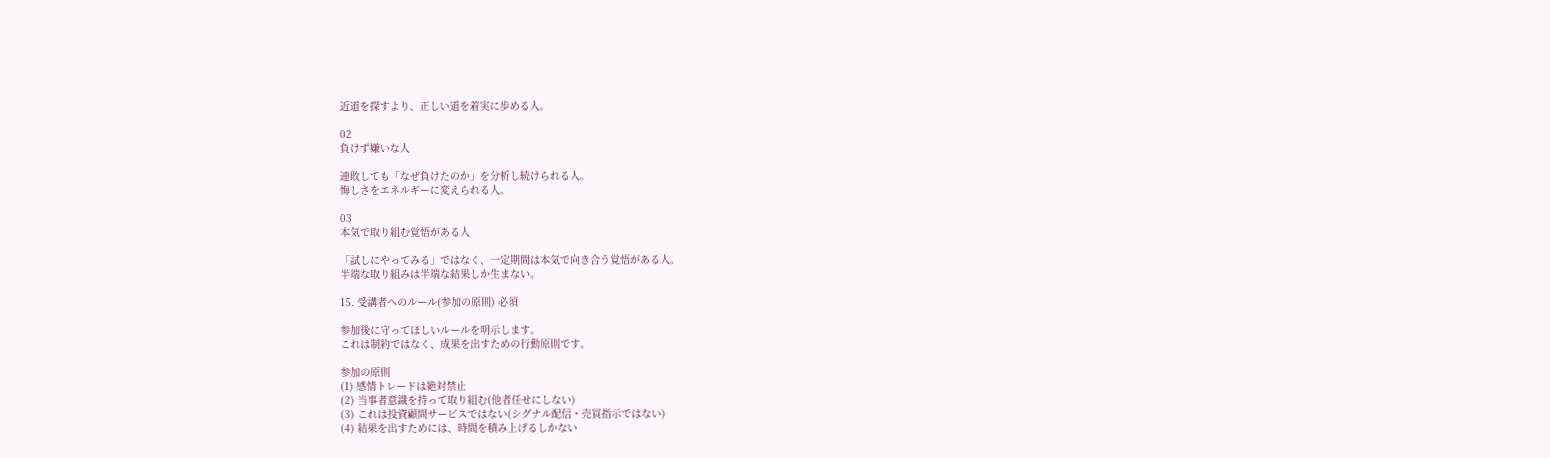近道を探すより、正しい道を着実に歩める人。

02
負けず嫌いな人

連敗しても「なぜ負けたのか」を分析し続けられる人。
悔しさをエネルギーに変えられる人。

03
本気で取り組む覚悟がある人

「試しにやってみる」ではなく、一定期間は本気で向き合う覚悟がある人。
半端な取り組みは半端な結果しか生まない。

15. 受講者へのルール(参加の原則) 必須

参加後に守ってほしいルールを明示します。
これは制約ではなく、成果を出すための行動原則です。

参加の原則
(1) 感情トレードは絶対禁止
(2) 当事者意識を持って取り組む(他者任せにしない)
(3) これは投資顧問サービスではない(シグナル配信・売買指示ではない)
(4) 結果を出すためには、時間を積み上げるしかない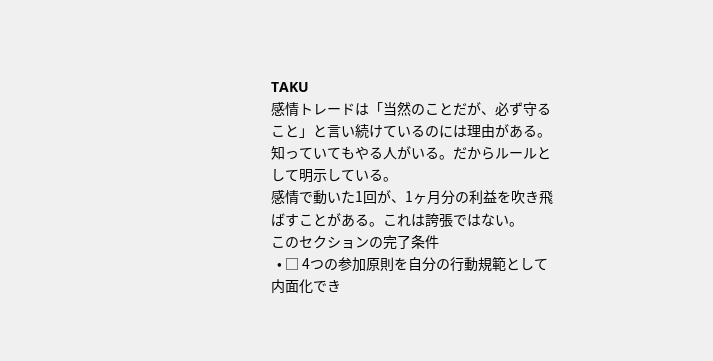TAKU
感情トレードは「当然のことだが、必ず守ること」と言い続けているのには理由がある。
知っていてもやる人がいる。だからルールとして明示している。
感情で動いた1回が、1ヶ月分の利益を吹き飛ばすことがある。これは誇張ではない。
このセクションの完了条件
  • □ 4つの参加原則を自分の行動規範として内面化でき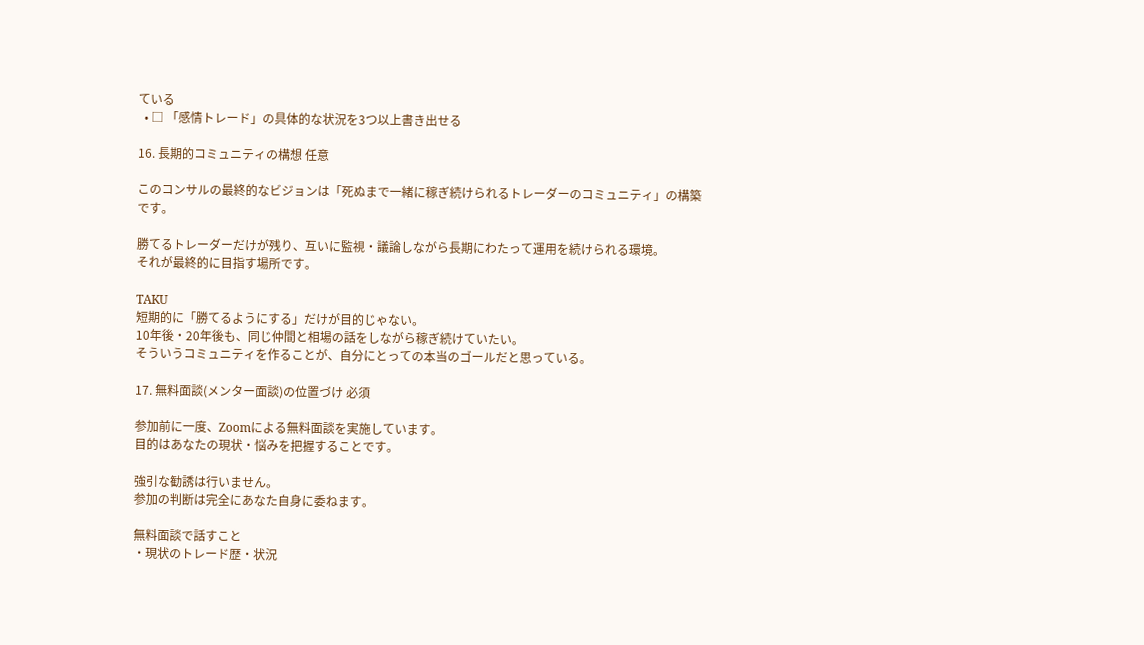ている
  • □ 「感情トレード」の具体的な状況を3つ以上書き出せる

16. 長期的コミュニティの構想 任意

このコンサルの最終的なビジョンは「死ぬまで一緒に稼ぎ続けられるトレーダーのコミュニティ」の構築です。

勝てるトレーダーだけが残り、互いに監視・議論しながら長期にわたって運用を続けられる環境。
それが最終的に目指す場所です。

TAKU
短期的に「勝てるようにする」だけが目的じゃない。
10年後・20年後も、同じ仲間と相場の話をしながら稼ぎ続けていたい。
そういうコミュニティを作ることが、自分にとっての本当のゴールだと思っている。

17. 無料面談(メンター面談)の位置づけ 必須

参加前に一度、Zoomによる無料面談を実施しています。
目的はあなたの現状・悩みを把握することです。

強引な勧誘は行いません。
参加の判断は完全にあなた自身に委ねます。

無料面談で話すこと
・現状のトレード歴・状況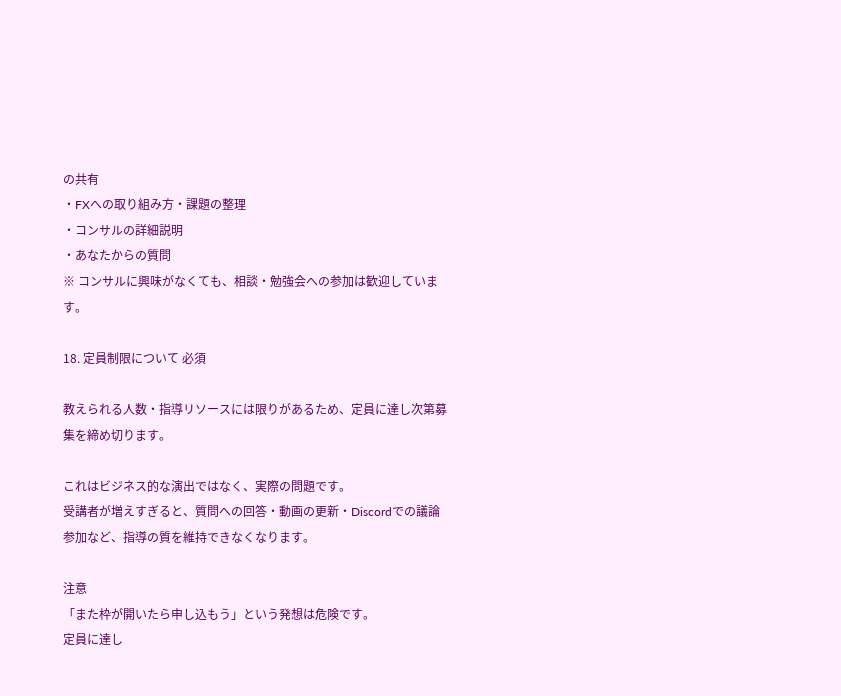の共有
・FXへの取り組み方・課題の整理
・コンサルの詳細説明
・あなたからの質問
※ コンサルに興味がなくても、相談・勉強会への参加は歓迎しています。

18. 定員制限について 必須

教えられる人数・指導リソースには限りがあるため、定員に達し次第募集を締め切ります。

これはビジネス的な演出ではなく、実際の問題です。
受講者が増えすぎると、質問への回答・動画の更新・Discordでの議論参加など、指導の質を維持できなくなります。

注意
「また枠が開いたら申し込もう」という発想は危険です。
定員に達し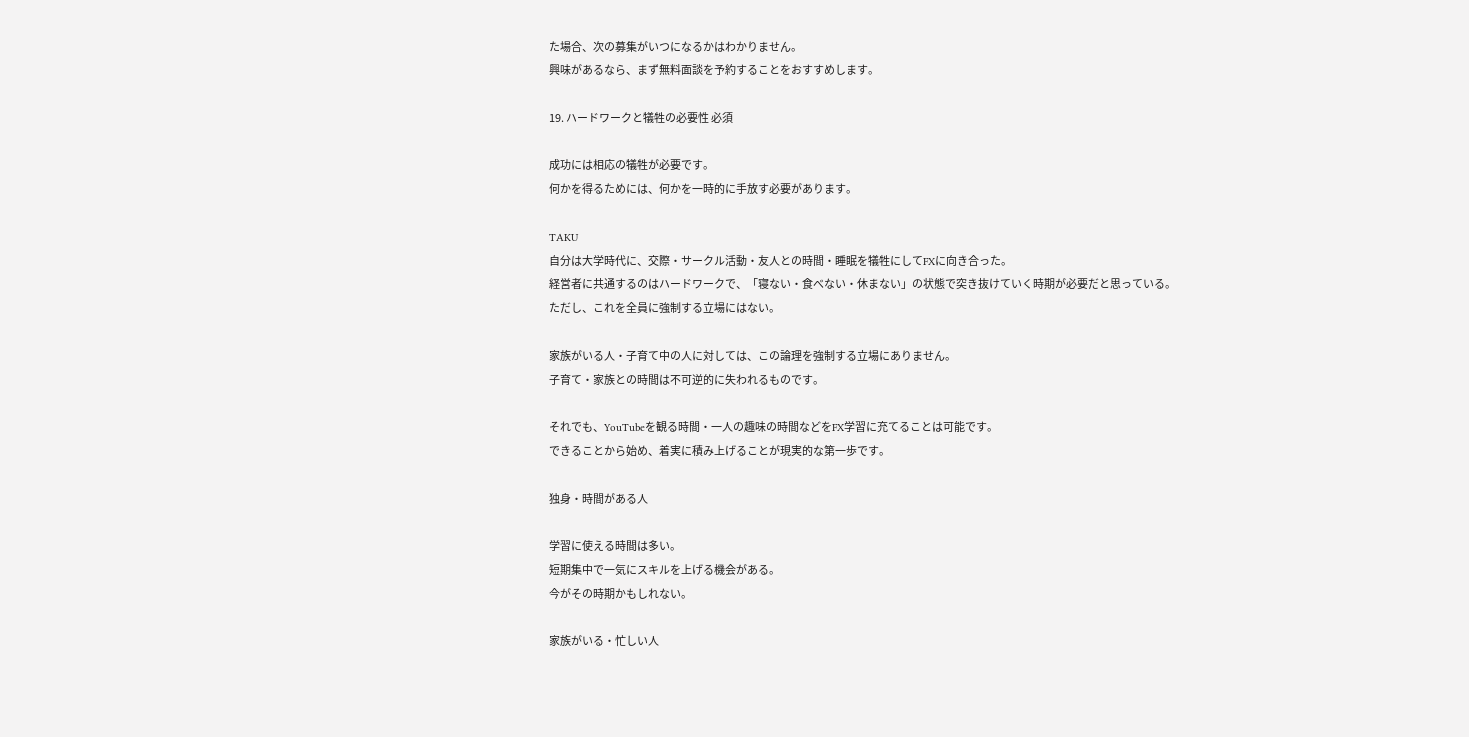た場合、次の募集がいつになるかはわかりません。
興味があるなら、まず無料面談を予約することをおすすめします。

19. ハードワークと犠牲の必要性 必須

成功には相応の犠牲が必要です。
何かを得るためには、何かを一時的に手放す必要があります。

TAKU
自分は大学時代に、交際・サークル活動・友人との時間・睡眠を犠牲にしてFXに向き合った。
経営者に共通するのはハードワークで、「寝ない・食べない・休まない」の状態で突き抜けていく時期が必要だと思っている。
ただし、これを全員に強制する立場にはない。

家族がいる人・子育て中の人に対しては、この論理を強制する立場にありません。
子育て・家族との時間は不可逆的に失われるものです。

それでも、YouTubeを観る時間・一人の趣味の時間などをFX学習に充てることは可能です。
できることから始め、着実に積み上げることが現実的な第一歩です。

独身・時間がある人

学習に使える時間は多い。
短期集中で一気にスキルを上げる機会がある。
今がその時期かもしれない。

家族がいる・忙しい人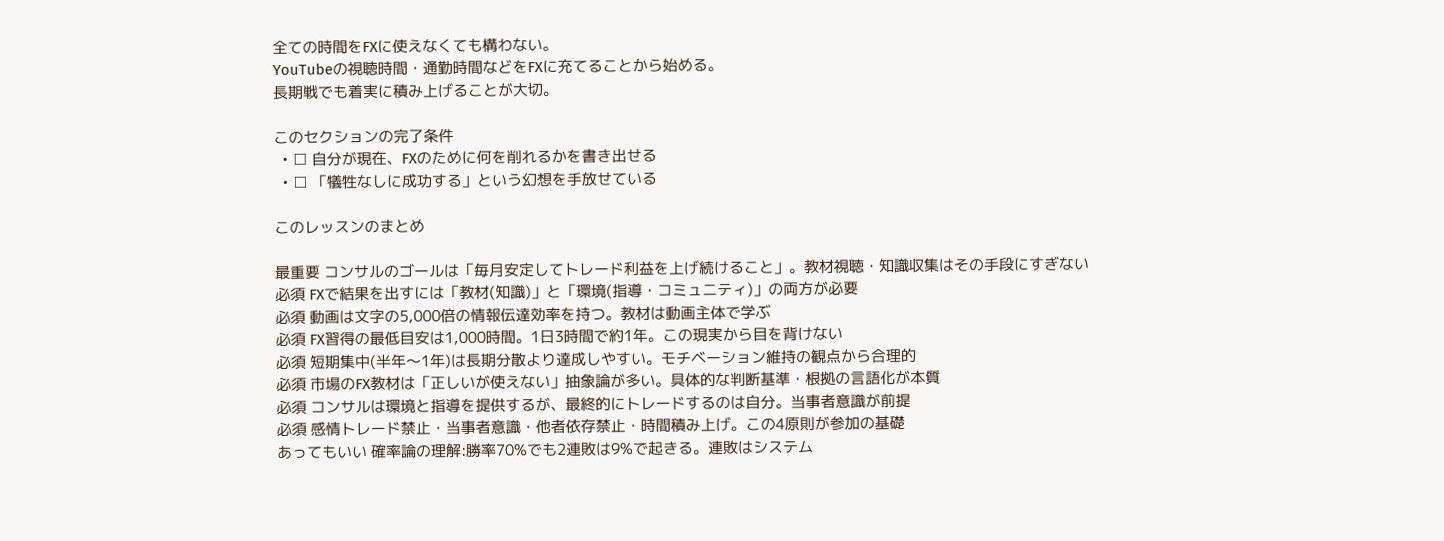全ての時間をFXに使えなくても構わない。
YouTubeの視聴時間・通勤時間などをFXに充てることから始める。
長期戦でも着実に積み上げることが大切。

このセクションの完了条件
  • □ 自分が現在、FXのために何を削れるかを書き出せる
  • □ 「犠牲なしに成功する」という幻想を手放せている

このレッスンのまとめ

最重要 コンサルのゴールは「毎月安定してトレード利益を上げ続けること」。教材視聴・知識収集はその手段にすぎない
必須 FXで結果を出すには「教材(知識)」と「環境(指導・コミュニティ)」の両方が必要
必須 動画は文字の5,000倍の情報伝達効率を持つ。教材は動画主体で学ぶ
必須 FX習得の最低目安は1,000時間。1日3時間で約1年。この現実から目を背けない
必須 短期集中(半年〜1年)は長期分散より達成しやすい。モチベーション維持の観点から合理的
必須 市場のFX教材は「正しいが使えない」抽象論が多い。具体的な判断基準・根拠の言語化が本質
必須 コンサルは環境と指導を提供するが、最終的にトレードするのは自分。当事者意識が前提
必須 感情トレード禁止・当事者意識・他者依存禁止・時間積み上げ。この4原則が参加の基礎
あってもいい 確率論の理解:勝率70%でも2連敗は9%で起きる。連敗はシステム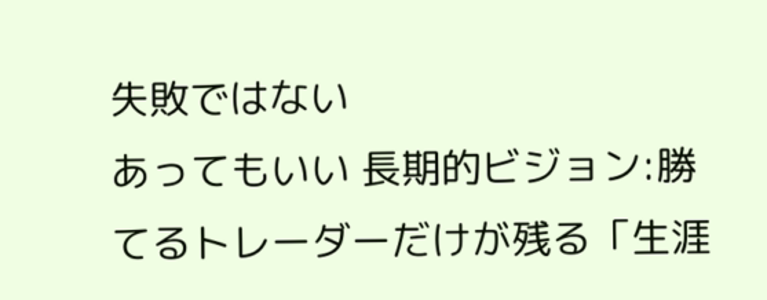失敗ではない
あってもいい 長期的ビジョン:勝てるトレーダーだけが残る「生涯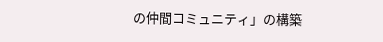の仲間コミュニティ」の構築